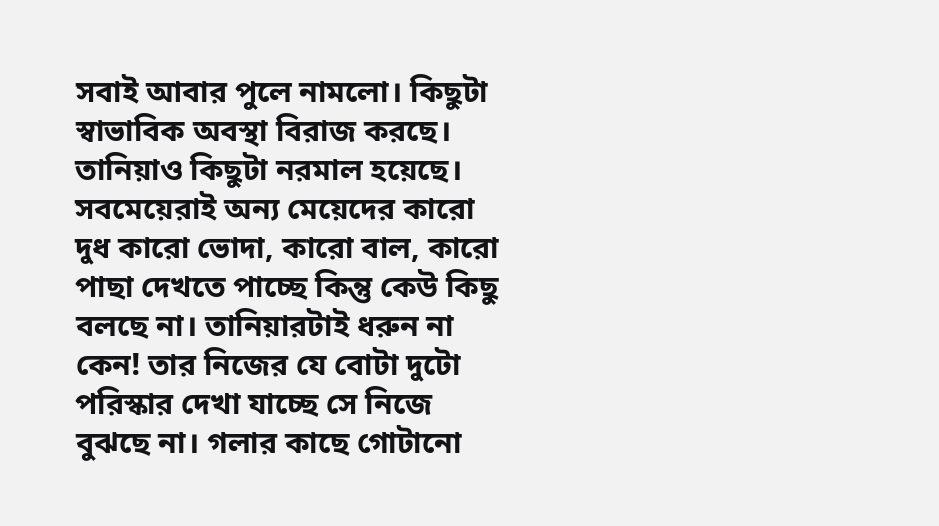সবাই আবার পুলে নামলো। কিছুটা স্বাভাবিক অবস্থা বিরাজ করছে। তানিয়াও কিছুটা নরমাল হয়েছে। সবমেয়েরাই অন্য মেয়েদের কারো দুধ কারো ভোদা, কারো বাল, কারো পাছা দেখতে পাচ্ছে কিন্তু কেউ কিছু বলছে না। তানিয়ারটাই ধরুন না কেন! তার নিজের যে বোটা দুটো পরিস্কার দেখা যাচ্ছে সে নিজে বুঝছে না। গলার কাছে গোটানো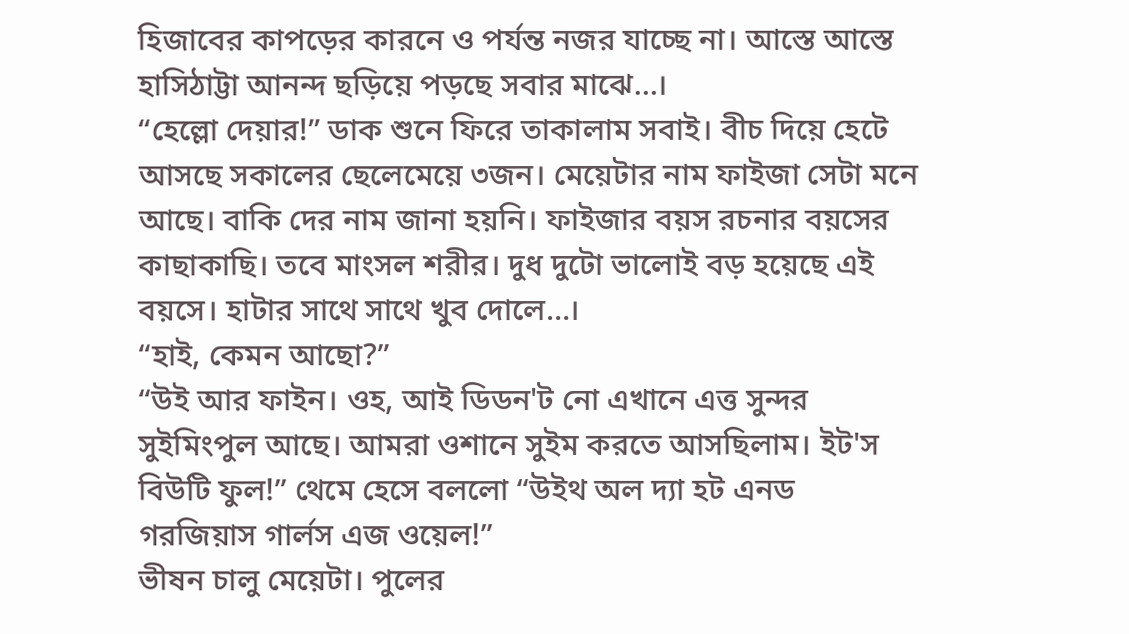হিজাবের কাপড়ের কারনে ও পর্যন্ত নজর যাচ্ছে না। আস্তে আস্তে হাসিঠাট্টা আনন্দ ছড়িয়ে পড়ছে সবার মাঝে…।
“হেল্লো দেয়ার!” ডাক শুনে ফিরে তাকালাম সবাই। বীচ দিয়ে হেটে আসছে সকালের ছেলেমেয়ে ৩জন। মেয়েটার নাম ফাইজা সেটা মনে আছে। বাকি দের নাম জানা হয়নি। ফাইজার বয়স রচনার বয়সের কাছাকাছি। তবে মাংসল শরীর। দুধ দুটো ভালোই বড় হয়েছে এই বয়সে। হাটার সাথে সাথে খুব দোলে…।
“হাই, কেমন আছো?”
“উই আর ফাইন। ওহ, আই ডিডন'ট নো এখানে এত্ত সুন্দর সুইমিংপুল আছে। আমরা ওশানে সুইম করতে আসছিলাম। ইট'স বিউটি ফুল!” থেমে হেসে বললো “উইথ অল দ্যা হট এনড গরজিয়াস গার্লস এজ ওয়েল!”
ভীষন চালু মেয়েটা। পুলের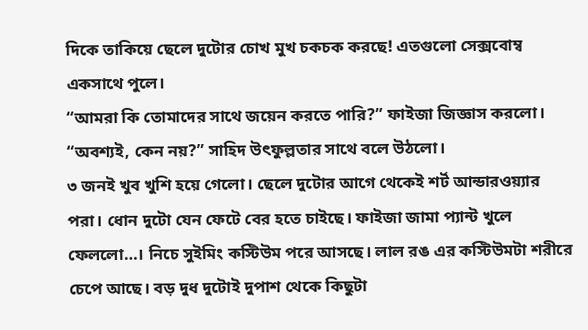দিকে তাকিয়ে ছেলে দুটোর চোখ মুখ চকচক করছে! এতগুলো সেক্সবোম্ব একসাথে পুলে।
“আমরা কি তোমাদের সাথে জয়েন করতে পারি?” ফাইজা জিজ্ঞাস করলো।
“অবশ্যই, কেন নয়?” সাহিদ উৎফুল্লতার সাথে বলে উঠলো।
৩ জনই খুব খুশি হয়ে গেলো। ছেলে দুটোর আগে থেকেই শর্ট আন্ডারওয়্যার পরা। ধোন দুটো যেন ফেটে বের হতে চাইছে। ফাইজা জামা প্যান্ট খুলে ফেললো…। নিচে সুইমিং কস্টিউম পরে আসছে। লাল রঙ এর কস্টিউমটা শরীরে চেপে আছে। বড় দুধ দুটোই দুপাশ থেকে কিছুটা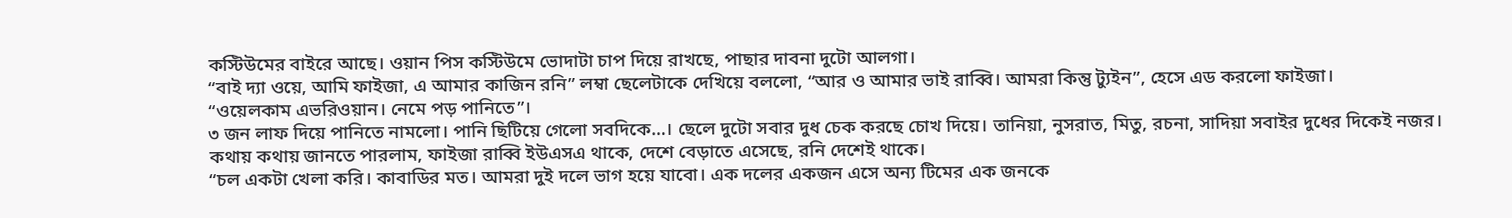কস্টিউমের বাইরে আছে। ওয়ান পিস কস্টিউমে ভোদাটা চাপ দিয়ে রাখছে, পাছার দাবনা দুটো আলগা।
“বাই দ্যা ওয়ে, আমি ফাইজা, এ আমার কাজিন রনি” লম্বা ছেলেটাকে দেখিয়ে বললো, “আর ও আমার ভাই রাব্বি। আমরা কিন্তু ট্যুইন”, হেসে এড করলো ফাইজা।
“ওয়েলকাম এভরিওয়ান। নেমে পড় পানিতে”।
৩ জন লাফ দিয়ে পানিতে নামলো। পানি ছিটিয়ে গেলো সবদিকে…। ছেলে দুটো সবার দুধ চেক করছে চোখ দিয়ে। তানিয়া, নুসরাত, মিতু, রচনা, সাদিয়া সবাইর দুধের দিকেই নজর। কথায় কথায় জানতে পারলাম, ফাইজা রাব্বি ইউএসএ থাকে, দেশে বেড়াতে এসেছে, রনি দেশেই থাকে।
“চল একটা খেলা করি। কাবাডির মত। আমরা দুই দলে ভাগ হয়ে যাবো। এক দলের একজন এসে অন্য টিমের এক জনকে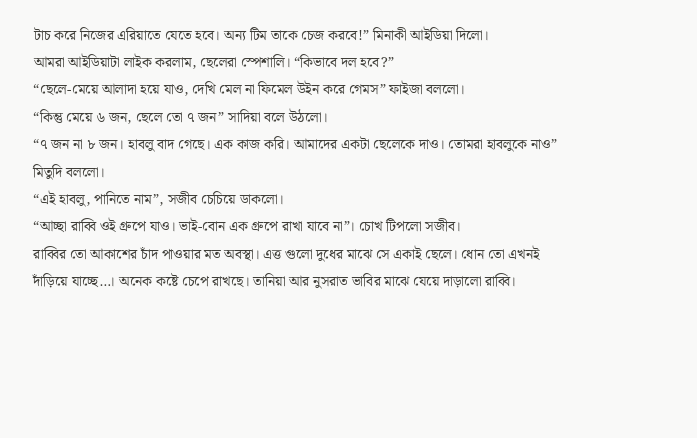টাচ করে নিজের এরিয়াতে যেতে হবে। অন্য টিম তাকে চেজ করবে!” মিনাকী আইডিয়া দিলো।
আমরা আইডিয়াটা লাইক করলাম, ছেলেরা স্পেশালি। “কিভাবে দল হবে?”
“ছেলে-মেয়ে আলাদা হয়ে যাও, দেখি মেল না ফিমেল উইন করে গেমস” ফাইজা বললো।
“কিন্তু মেয়ে ৬ জন, ছেলে তো ৭ জন” সাদিয়া বলে উঠলো।
“৭ জন না ৮ জন। হাবলু বাদ গেছে। এক কাজ করি। আমাদের একটা ছেলেকে দাও। তোমরা হাবলুকে নাও” মিতুদি বললো।
“এই হাবলু, পানিতে নাম”, সজীব চেচিয়ে ডাকলো।
“আচ্ছা রাব্বি ওই গ্রুপে যাও। ভাই-বোন এক গ্রুপে রাখা যাবে না”। চোখ টিপলো সজীব।
রাব্বির তো আকাশের চাঁদ পাওয়ার মত অবস্থা। এত্ত গুলো দুধের মাঝে সে একাই ছেলে। ধোন তো এখনই দাঁড়িয়ে যাচ্ছে…। অনেক কষ্টে চেপে রাখছে। তানিয়া আর নুসরাত ভাবির মাঝে যেয়ে দাড়ালো রাব্বি।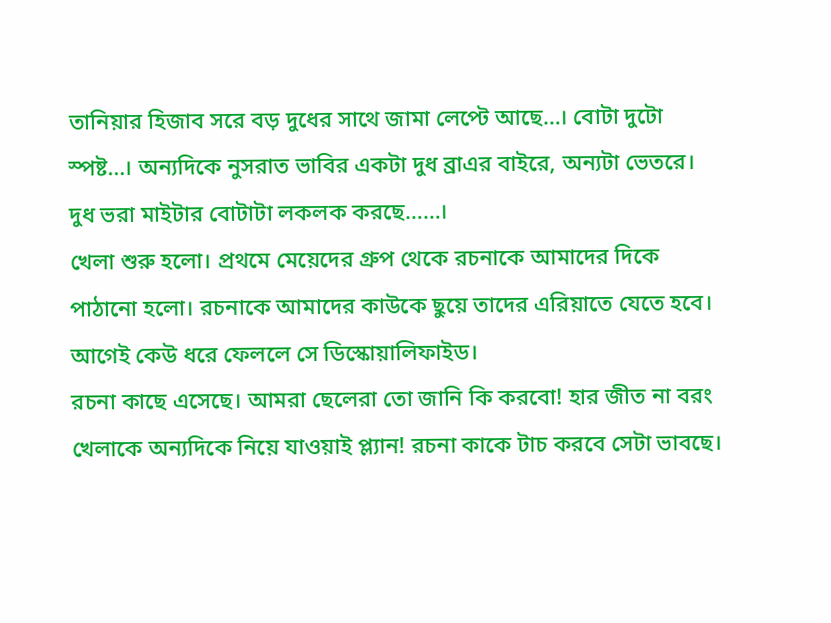তানিয়ার হিজাব সরে বড় দুধের সাথে জামা লেপ্টে আছে…। বোটা দুটো স্পষ্ট…। অন্যদিকে নুসরাত ভাবির একটা দুধ ব্রাএর বাইরে, অন্যটা ভেতরে। দুধ ভরা মাইটার বোটাটা লকলক করছে……।
খেলা শুরু হলো। প্রথমে মেয়েদের গ্রুপ থেকে রচনাকে আমাদের দিকে পাঠানো হলো। রচনাকে আমাদের কাউকে ছুয়ে তাদের এরিয়াতে যেতে হবে। আগেই কেউ ধরে ফেললে সে ডিস্কোয়ালিফাইড।
রচনা কাছে এসেছে। আমরা ছেলেরা তো জানি কি করবো! হার জীত না বরং খেলাকে অন্যদিকে নিয়ে যাওয়াই প্ল্যান! রচনা কাকে টাচ করবে সেটা ভাবছে।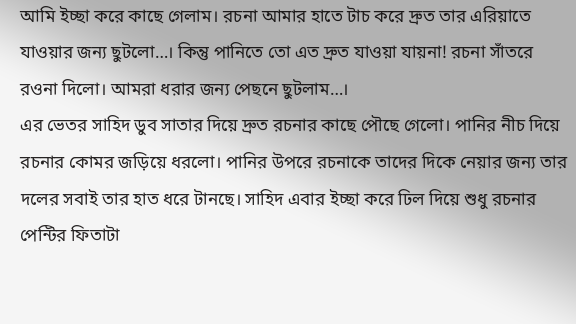আমি ইচ্ছা করে কাছে গেলাম। রচনা আমার হাতে টাচ করে দ্রুত তার এরিয়াতে যাওয়ার জন্য ছুটলো…। কিন্তু পানিতে তো এত দ্রুত যাওয়া যায়না! রচনা সাঁতরে রওনা দিলো। আমরা ধরার জন্য পেছনে ছুটলাম…।
এর ভেতর সাহিদ ডুব সাতার দিয়ে দ্রুত রচনার কাছে পৌছে গেলো। পানির নীচ দিয়ে রচনার কোমর জড়িয়ে ধরলো। পানির উপরে রচনাকে তাদের দিকে নেয়ার জন্য তার দলের সবাই তার হাত ধরে টানছে। সাহিদ এবার ইচ্ছা করে ঢিল দিয়ে শুধু রচনার পেন্টির ফিতাটা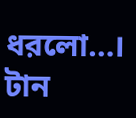ধরলো…। টান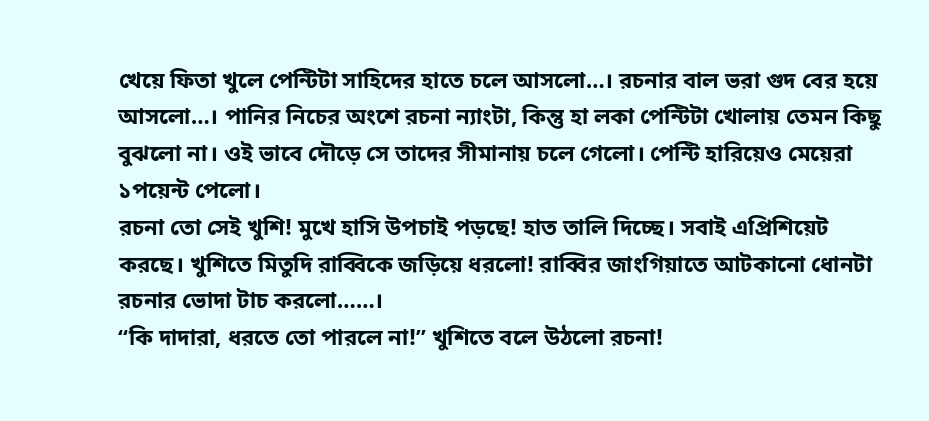খেয়ে ফিতা খুলে পেন্টিটা সাহিদের হাতে চলে আসলো…। রচনার বাল ভরা গুদ বের হয়ে আসলো…। পানির নিচের অংশে রচনা ন্যাংটা, কিন্তু হা লকা পেন্টিটা খোলায় তেমন কিছু বুঝলো না। ওই ভাবে দৌড়ে সে তাদের সীমানায় চলে গেলো। পেন্টি হারিয়েও মেয়েরা ১পয়েন্ট পেলো।
রচনা তো সেই খুশি! মুখে হাসি উপচাই পড়ছে! হাত তালি দিচ্ছে। সবাই এপ্রিশিয়েট করছে। খুশিতে মিতুদি রাব্বিকে জড়িয়ে ধরলো! রাব্বির জাংগিয়াতে আটকানো ধোনটা রচনার ভোদা টাচ করলো……।
“কি দাদারা, ধরতে তো পারলে না!” খুশিতে বলে উঠলো রচনা!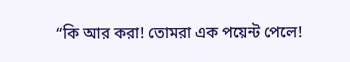“কি আর করা! তোমরা এক পয়েন্ট পেলে!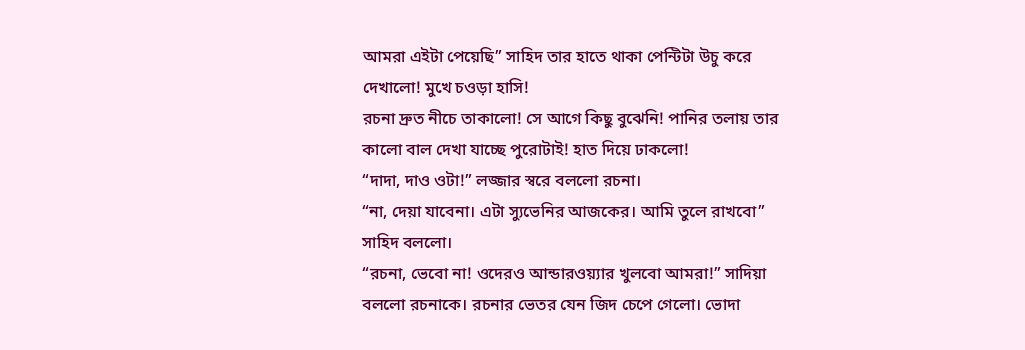আমরা এইটা পেয়েছি” সাহিদ তার হাতে থাকা পেন্টিটা উচু করে দেখালো! মুখে চওড়া হাসি!
রচনা দ্রুত নীচে তাকালো! সে আগে কিছু বুঝেনি! পানির তলায় তার কালো বাল দেখা যাচ্ছে পুরোটাই! হাত দিয়ে ঢাকলো!
“দাদা, দাও ওটা!” লজ্জার স্বরে বললো রচনা।
“না, দেয়া যাবেনা। এটা স্যুভেনির আজকের। আমি তুলে রাখবো” সাহিদ বললো।
“রচনা, ভেবো না! ওদেরও আন্ডারওয়্যার খুলবো আমরা!” সাদিয়া বললো রচনাকে। রচনার ভেতর যেন জিদ চেপে গেলো। ভোদা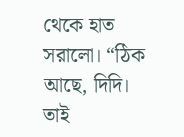থেকে হাত সরালো। “ঠিক আছে, দিদি। তাই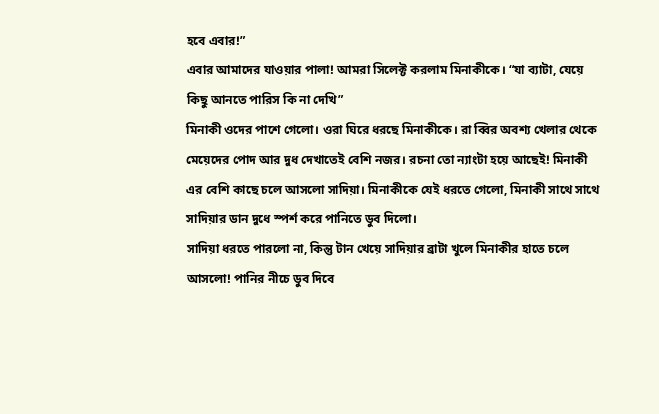হবে এবার!”
এবার আমাদের যাওয়ার পালা! আমরা সিলেক্ট করলাম মিনাকীকে। “যা ব্যাটা, যেয়ে কিছু আনতে পারিস কি না দেখি”
মিনাকী ওদের পাশে গেলো। ওরা ঘিরে ধরছে মিনাকীকে। রা ব্বির অবশ্য খেলার থেকে মেয়েদের পোদ আর দুধ দেখাতেই বেশি নজর। রচনা তো ন্যাংটা হয়ে আছেই! মিনাকী এর বেশি কাছে চলে আসলো সাদিয়া। মিনাকীকে যেই ধরতে গেলো, মিনাকী সাথে সাথে সাদিয়ার ডান দুধে স্পর্শ করে পানিতে ডুব দিলো।
সাদিয়া ধরতে পারলো না, কিন্তু টান খেয়ে সাদিয়ার ব্রাটা খুলে মিনাকীর হাতে চলে আসলো! পানির নীচে ডুব দিবে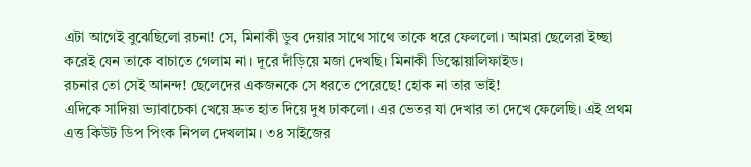এটা আগেই বুঝেছিলো রচনা! সে, মিনাকী ডুব দেয়ার সাথে সাথে তাকে ধরে ফেললো। আমরা ছেলেরা ইচ্ছা করেই যেন তাকে বাচাতে গেলাম না। দূরে দাঁড়িয়ে মজা দেখছি। মিনাকী ডিস্কোয়ালিফাইড।
রচনার তো সেই আনন্দ! ছেলেদের একজনকে সে ধরতে পেরেছে! হোক না তার ভাই!
এদিকে সাদিয়া ভ্যাবাচেকা খেয়ে দ্রুত হাত দিয়ে দুধ ঢাকলো। এর ভেতর যা দেখার তা দেখে ফেলেছি। এই প্রথম এত্ত কিউট ডিপ পিংক নিপল দেখলাম। ৩৪ সাইজের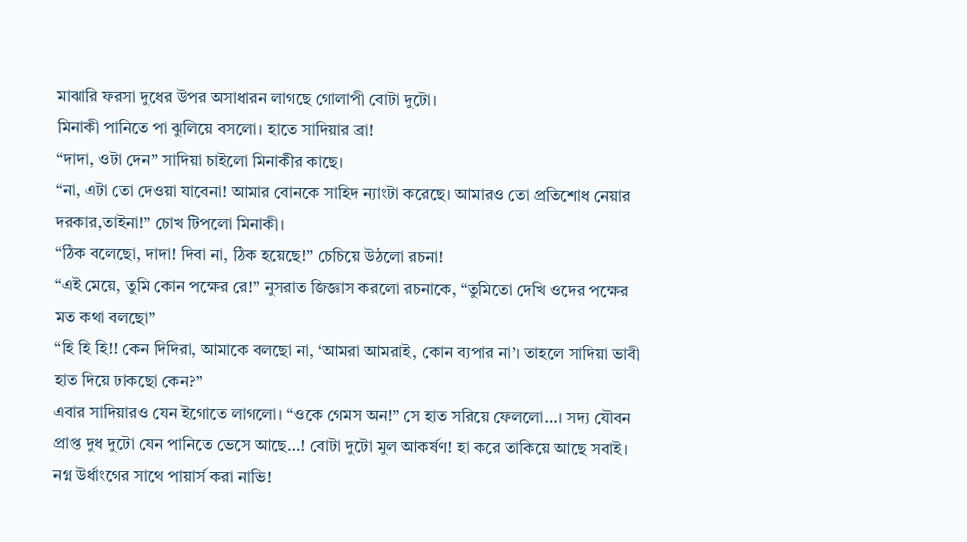মাঝারি ফরসা দুধের উপর অসাধারন লাগছে গোলাপী বোটা দুটো।
মিনাকী পানিতে পা ঝুলিয়ে বসলো। হাতে সাদিয়ার ব্রা!
“দাদা, ওটা দেন” সাদিয়া চাইলো মিনাকীর কাছে।
“না, এটা তো দেওয়া যাবেনা! আমার বোনকে সাহিদ ন্যাংটা করেছে। আমারও তো প্রতিশোধ নেয়ার দরকার,তাইনা!” চোখ টিপলো মিনাকী।
“ঠিক বলেছো, দাদা! দিবা না, ঠিক হয়েছে!” চেচিয়ে উঠলো রচনা!
“এই মেয়ে, তুমি কোন পক্ষের রে!” নুসরাত জিজ্ঞাস করলো রচনাকে, “তুমিতো দেখি ওদের পক্ষের মত কথা বলছো”
“হি হি হি!! কেন দিদিরা, আমাকে বলছো না, ‘আমরা আমরাই, কোন ব্যপার না’। তাহলে সাদিয়া ভাবী হাত দিয়ে ঢাকছো কেন?”
এবার সাদিয়ারও যেন ইগোতে লাগলো। “ওকে গেমস অন!” সে হাত সরিয়ে ফেললো…। সদ্য যৌবন প্রাপ্ত দুধ দুটো যেন পানিতে ভেসে আছে…! বোটা দুটো মুল আকর্ষণ! হা করে তাকিয়ে আছে সবাই। নগ্ন উর্ধাংগের সাথে পায়ার্স করা নাভি!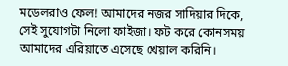মডেলরাও ফেল! আমাদের নজর সাদিয়ার দিকে, সেই সুযোগটা নিলো ফাইজা। ফট করে কোনসময় আমাদের এরিয়াতে এসেছে খেয়াল করিনি।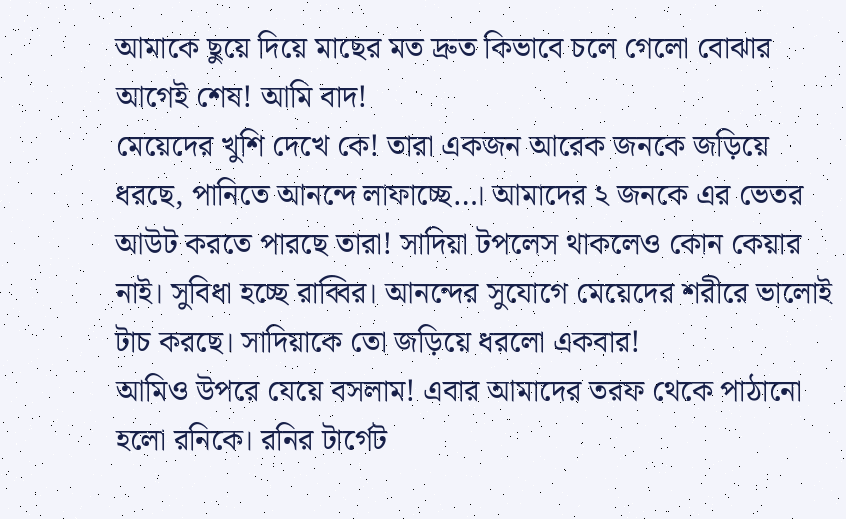আমাকে ছুয়ে দিয়ে মাছের মত দ্রুত কিভাবে চলে গেলো বোঝার আগেই শেষ! আমি বাদ!
মেয়েদের খুশি দেখে কে! তারা একজন আরেক জনকে জড়িয়ে ধরছে, পানিতে আনন্দে লাফাচ্ছে…। আমাদের ২ জনকে এর ভেতর আউট করতে পারছে তারা! সাদিয়া টপলেস থাকলেও কোন কেয়ার নাই। সুবিধা হচ্ছে রাব্বির। আনন্দের সুযোগে মেয়েদের শরীরে ভালোই টাচ করছে। সাদিয়াকে তো জড়িয়ে ধরলো একবার!
আমিও উপরে যেয়ে বসলাম! এবার আমাদের তরফ থেকে পাঠানো হলো রনিকে। রনির টার্গেট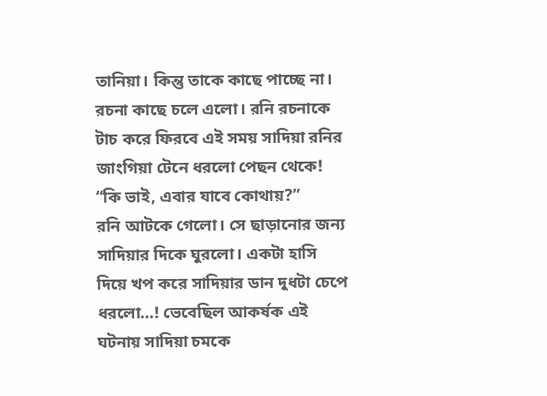তানিয়া। কিন্তু তাকে কাছে পাচ্ছে না। রচনা কাছে চলে এলো। রনি রচনাকে টাচ করে ফিরবে এই সময় সাদিয়া রনির জাংগিয়া টেনে ধরলো পেছন থেকে! “কি ভাই, এবার যাবে কোথায়?”
রনি আটকে গেলো। সে ছাড়ানোর জন্য সাদিয়ার দিকে ঘুরলো। একটা হাসি দিয়ে খপ করে সাদিয়ার ডান দুধটা চেপে ধরলো…! ভেবেছিল আকর্ষক এই ঘটনায় সাদিয়া চমকে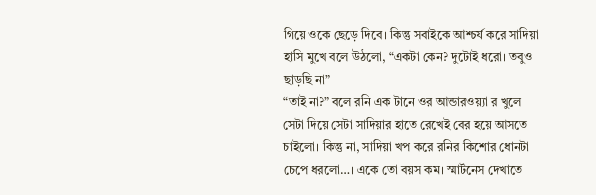গিয়ে ওকে ছেড়ে দিবে। কিন্তু সবাইকে আশ্চর্য করে সাদিয়া হাসি মুখে বলে উঠলো, “একটা কেন? দুটোই ধরো। তবুও ছাড়ছি না”
“তাই না?” বলে রনি এক টানে ওর আন্ডারওয়্যা র খুলে সেটা দিয়ে সেটা সাদিয়ার হাতে রেখেই বের হয়ে আসতে চাইলো। কিন্তু না, সাদিয়া খপ করে রনির কিশোর ধোনটা চেপে ধরলো…। একে তো বয়স কম। স্মার্টনেস দেখাতে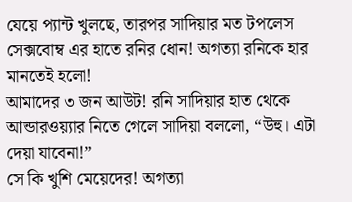যেয়ে প্যান্ট খুলছে, তারপর সাদিয়ার মত টপলেস সেক্সবোম্ব এর হাতে রনির ধোন! অগত্যা রনিকে হার মানতেই হলো!
আমাদের ৩ জন আউট! রনি সাদিয়ার হাত থেকে আন্ডারওয়্যার নিতে গেলে সাদিয়া বললো, “উহু। এটা দেয়া যাবেনা!”
সে কি খুশি মেয়েদের! অগত্যা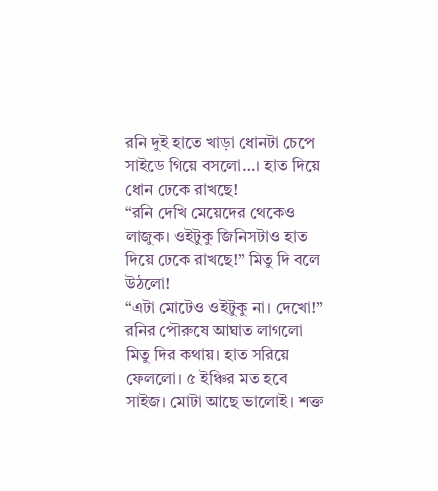রনি দুই হাতে খাড়া ধোনটা চেপে সাইডে গিয়ে বসলো…। হাত দিয়ে ধোন ঢেকে রাখছে!
“রনি দেখি মেয়েদের থেকেও লাজুক। ওইটুকু জিনিসটাও হাত দিয়ে ঢেকে রাখছে!” মিতু দি বলে উঠলো!
“এটা মোটেও ওইটুকু না। দেখো!” রনির পৌরুষে আঘাত লাগলো মিতু দির কথায়। হাত সরিয়ে ফেললো। ৫ ইঞ্চির মত হবে সাইজ। মোটা আছে ভালোই। শক্ত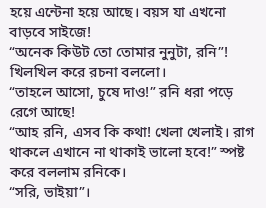হয়ে এন্টেনা হয়ে আছে। বয়স যা এখনো বাড়বে সাইজে!
“অনেক কিউট তো তোমার নুনুটা, রনি”! খিলখিল করে রচনা বললো।
“তাহলে আসো, চুষে দাও!” রনি ধরা পড়ে রেগে আছে!
“আহ রনি, এসব কি কথা! খেলা খেলাই। রাগ থাকলে এখানে না থাকাই ভালো হবে!” স্পষ্ট করে বললাম রনিকে।
“সরি, ভাইয়া”।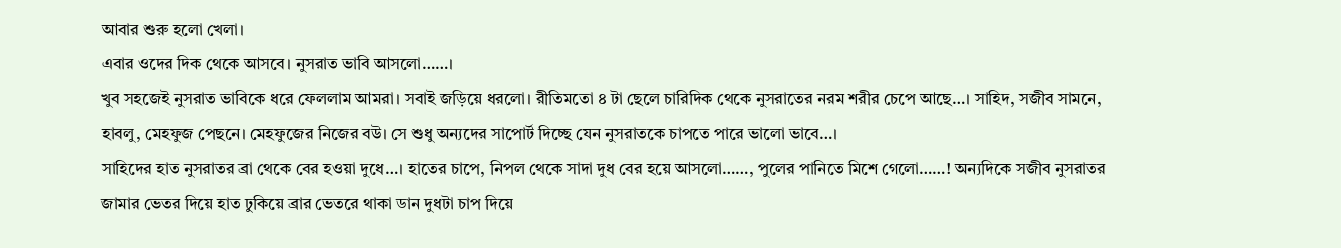আবার শুরু হলো খেলা।
এবার ওদের দিক থেকে আসবে। নুসরাত ভাবি আসলো……।
খুব সহজেই নুসরাত ভাবিকে ধরে ফেললাম আমরা। সবাই জড়িয়ে ধরলো। রীতিমতো ৪ টা ছেলে চারিদিক থেকে নুসরাতের নরম শরীর চেপে আছে…। সাহিদ, সজীব সামনে, হাবলু, মেহফুজ পেছনে। মেহফুজের নিজের বউ। সে শুধু অন্যদের সাপোর্ট দিচ্ছে যেন নুসরাতকে চাপতে পারে ভালো ভাবে…।
সাহিদের হাত নুসরাতর ব্রা থেকে বের হওয়া দুধে…। হাতের চাপে, নিপল থেকে সাদা দুধ বের হয়ে আসলো……, পুলের পানিতে মিশে গেলো……! অন্যদিকে সজীব নুসরাতর জামার ভেতর দিয়ে হাত ঢুকিয়ে ব্রার ভেতরে থাকা ডান দুধটা চাপ দিয়ে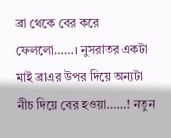ব্রা থেকে বের করে ফেললো……। নুসরাতর একটা মাই ব্রাএর উপর দিয়ে অন্যটা নীচ দিয়ে বের হওয়া……! নতুন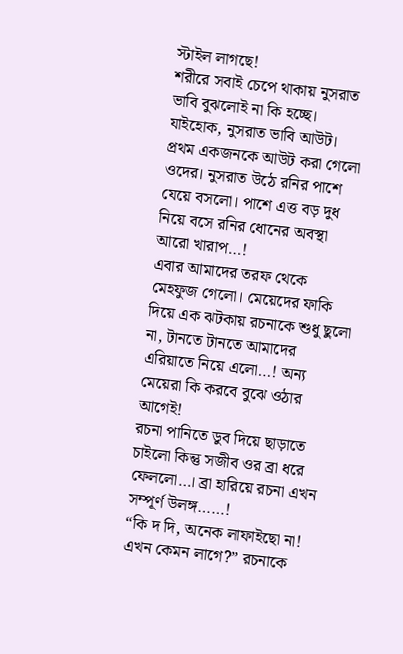স্টাইল লাগছে!
শরীরে সবাই চেপে থাকায় নুসরাত ভাবি বুঝলোই না কি হচ্ছে। যাইহোক, নুসরাত ভাবি আউট।
প্রথম একজনকে আউট করা গেলো ওদের। নুসরাত উঠে রনির পাশে যেয়ে বসলো। পাশে এত্ত বড় দুধ নিয়ে বসে রনির ধোনের অবস্থা আরো খারাপ…!
এবার আমাদের তরফ থেকে মেহফুজ গেলো। মেয়েদের ফাকি দিয়ে এক ঝটকায় রচনাকে শুধু ছুলো না, টানতে টানতে আমাদের এরিয়াতে নিয়ে এলো…! অন্য মেয়েরা কি করবে বুঝে ওঠার আগেই!
রচনা পানিতে ডুব দিয়ে ছাড়াতে চাইলো কিন্তু সজীব ওর ব্রা ধরে ফেললো…। ব্রা হারিয়ে রচনা এখন সম্পূর্ণ উলঙ্গ……!
“কি দ দি, অনেক লাফাইছো না! এখন কেমন লাগে?” রচনাকে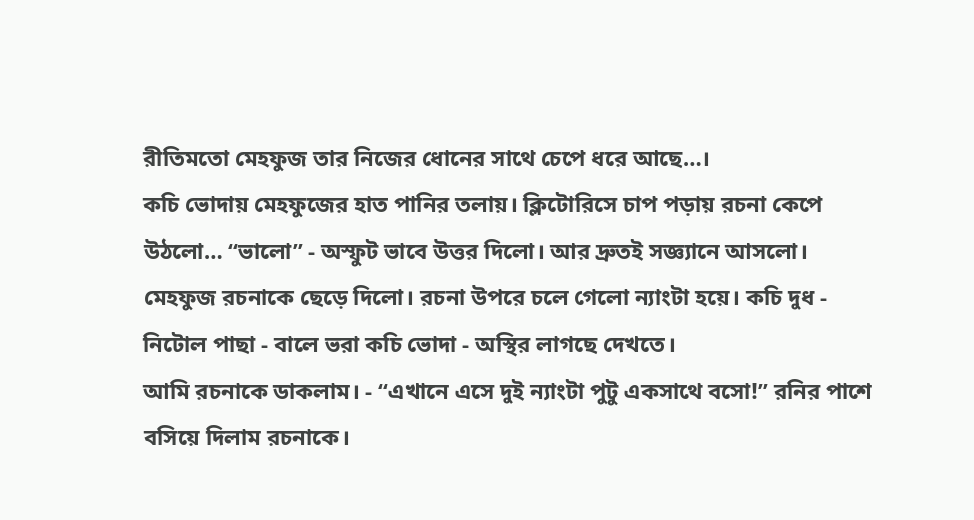রীতিমতো মেহফুজ তার নিজের ধোনের সাথে চেপে ধরে আছে…।
কচি ভোদায় মেহফুজের হাত পানির তলায়। ক্লিটোরিসে চাপ পড়ায় রচনা কেপে উঠলো… “ভালো” - অস্ফুট ভাবে উত্তর দিলো। আর দ্রুতই সজ্ঞ্যানে আসলো।
মেহফুজ রচনাকে ছেড়ে দিলো। রচনা উপরে চলে গেলো ন্যাংটা হয়ে। কচি দুধ - নিটোল পাছা - বালে ভরা কচি ভোদা - অস্থির লাগছে দেখতে।
আমি রচনাকে ডাকলাম। - “এখানে এসে দুই ন্যাংটা পুটু একসাথে বসো!” রনির পাশে বসিয়ে দিলাম রচনাকে।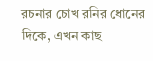রচনার চোখ রনির ধোনের দিকে, এখন কাছ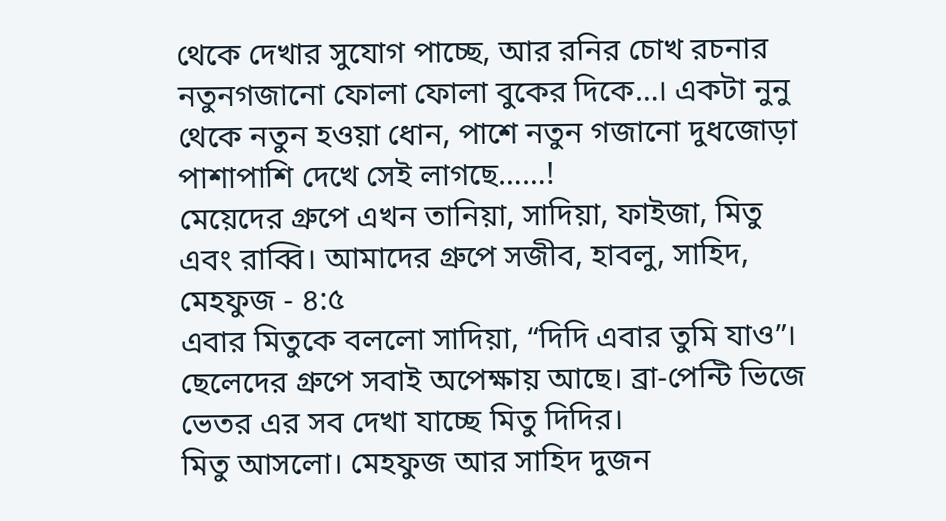থেকে দেখার সুযোগ পাচ্ছে, আর রনির চোখ রচনার নতুনগজানো ফোলা ফোলা বুকের দিকে…। একটা নুনু থেকে নতুন হওয়া ধোন, পাশে নতুন গজানো দুধজোড়া পাশাপাশি দেখে সেই লাগছে……!
মেয়েদের গ্রুপে এখন তানিয়া, সাদিয়া, ফাইজা, মিতু এবং রাব্বি। আমাদের গ্রুপে সজীব, হাবলু, সাহিদ, মেহফুজ - ৪:৫
এবার মিতুকে বললো সাদিয়া, “দিদি এবার তুমি যাও”।
ছেলেদের গ্রুপে সবাই অপেক্ষায় আছে। ব্রা-পেন্টি ভিজে ভেতর এর সব দেখা যাচ্ছে মিতু দিদির।
মিতু আসলো। মেহফুজ আর সাহিদ দুজন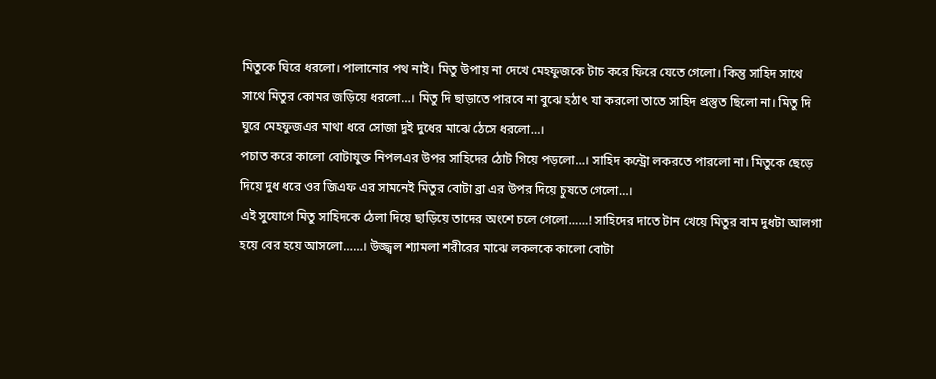মিতুকে ঘিরে ধরলো। পালানোর পথ নাই। মিতু উপায় না দেখে মেহফুজকে টাচ করে ফিরে যেতে গেলো। কিন্তু সাহিদ সাথে সাথে মিতুর কোমর জড়িয়ে ধরলো…। মিতু দি ছাড়াতে পারবে না বুঝে হঠাৎ যা করলো তাতে সাহিদ প্রস্তুত ছিলো না। মিতু দি ঘুরে মেহফুজএর মাথা ধরে সোজা দুই দুধের মাঝে ঠেসে ধরলো…।
পচাত করে কালো বোটাযুক্ত নিপলএর উপর সাহিদের ঠোট গিয়ে পড়লো…। সাহিদ কন্ট্রো লকরতে পারলো না। মিতুকে ছেড়ে দিয়ে দুধ ধরে ওর জিএফ এর সামনেই মিতুর বোটা ব্রা এর উপর দিয়ে চুষতে গেলো…।
এই সুযোগে মিতু সাহিদকে ঠেলা দিয়ে ছাড়িয়ে তাদের অংশে চলে গেলো……! সাহিদের দাতে টান খেয়ে মিতুর বাম দুধটা আলগা হয়ে বের হয়ে আসলো……। উজ্জ্বল শ্যামলা শরীরের মাঝে লকলকে কালো বোটা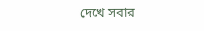দেখে সবার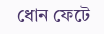ধোন ফেটে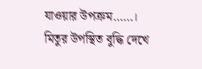যাওয়ার উপক্রম……।
মিতুর উপস্থিত বুদ্ধি দেখে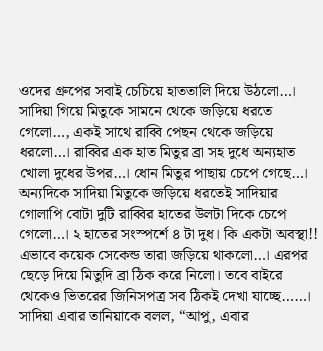ওদের গ্রুপের সবাই চেচিয়ে হাততালি দিয়ে উঠলো…। সাদিয়া গিয়ে মিতুকে সামনে থেকে জড়িয়ে ধরতে গেলো…, একই সাথে রাব্বি পেছন থেকে জড়িয়ে ধরলো…। রাব্বির এক হাত মিতুর ব্রা সহ দুধে অন্যহাত খোলা দুধের উপর…। ধোন মিতুর পাছায় চেপে গেছে…।
অন্যদিকে সাদিয়া মিতুকে জড়িয়ে ধরতেই সাদিয়ার গোলাপি বোটা দুটি রাব্বির হাতের উলটা দিকে চেপে গেলো…। ২ হাতের সংস্পর্শে ৪ টা দুধ। কি একটা অবস্থা!! এভাবে কয়েক সেকেন্ড তারা জড়িয়ে থাকলো…। এরপর ছেড়ে দিয়ে মিতুদি ব্রা ঠিক করে নিলো। তবে বাইরে থেকেও ভিতরের জিনিসপত্র সব ঠিকই দেখা যাচ্ছে……।
সাদিয়া এবার তানিয়াকে বলল, “আপু, এবার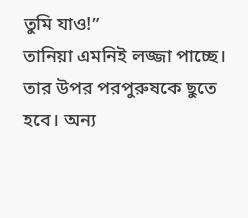তুমি যাও!”
তানিয়া এমনিই লজ্জা পাচ্ছে। তার উপর পরপুরুষকে ছুতে হবে। অন্য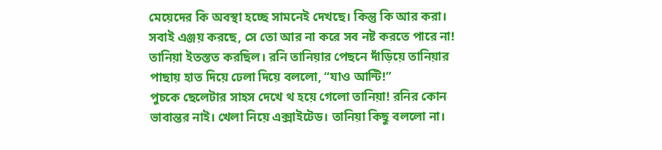মেয়েদের কি অবস্থা হচ্ছে সামনেই দেখছে। কিন্তু কি আর করা। সবাই এঞ্জয় করছে, সে তো আর না করে সব নষ্ট করতে পারে না! তানিয়া ইতস্তত করছিল। রনি তানিয়ার পেছনে দাঁড়িয়ে তানিয়ার পাছায় হাত দিয়ে ঢেলা দিয়ে বললো, “যাও আন্টি!”
পুচকে ছেলেটার সাহস দেখে থ হয়ে গেলো তানিয়া! রনির কোন ভাবান্তর নাই। খেলা নিয়ে এক্সাইটেড। তানিয়া কিছু বললো না।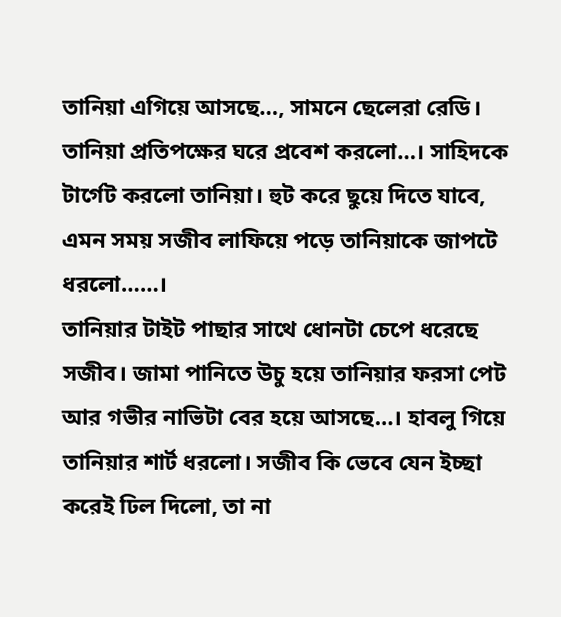তানিয়া এগিয়ে আসছে…, সামনে ছেলেরা রেডি। তানিয়া প্রতিপক্ষের ঘরে প্রবেশ করলো…। সাহিদকে টার্গেট করলো তানিয়া। হুট করে ছুয়ে দিতে যাবে, এমন সময় সজীব লাফিয়ে পড়ে তানিয়াকে জাপটে ধরলো……।
তানিয়ার টাইট পাছার সাথে ধোনটা চেপে ধরেছে সজীব। জামা পানিতে উচু হয়ে তানিয়ার ফরসা পেট আর গভীর নাভিটা বের হয়ে আসছে…। হাবলু গিয়ে তানিয়ার শার্ট ধরলো। সজীব কি ভেবে যেন ইচ্ছা করেই ঢিল দিলো, তা না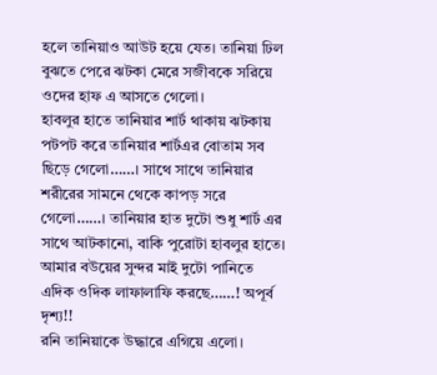হলে তানিয়াও আউট হয়ে যেত। তানিয়া ঢিল বুঝতে পেরে ঝটকা মেরে সজীবকে সরিয়ে ওদের হাফ এ আসতে গেলো।
হাবলুর হাতে তানিয়ার শার্ট থাকায় ঝটকায় পটপট করে তানিয়ার শার্টএর বোতাম সব ছিড়ে গেলো……। সাথে সাথে তানিয়ার শরীরের সামনে থেকে কাপড় সরে গেলো……। তানিয়ার হাত দুটো শুধু শার্ট এর সাথে আটকানো, বাকি পুরোটা হাবলুর হাতে। আমার বউয়ের সুন্দর মাই দুটো পানিতে এদিক ওদিক লাফালাফি করছে……! অপূর্ব দৃশ্য!!
রনি তানিয়াকে উদ্ধারে এগিয়ে এলো।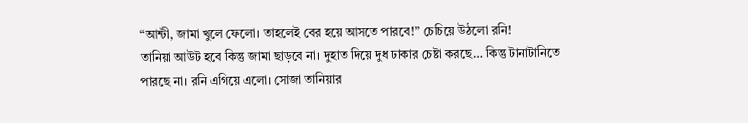“আন্টী, জামা খুলে ফেলো। তাহলেই বের হয়ে আসতে পারবে!” চেচিয়ে উঠলো রনি!
তানিয়া আউট হবে কিন্তু জামা ছাড়বে না। দুহাত দিয়ে দুধ ঢাকার চেষ্টা করছে… কিন্তু টানাটানিতে পারছে না। রনি এগিয়ে এলো। সোজা তানিয়ার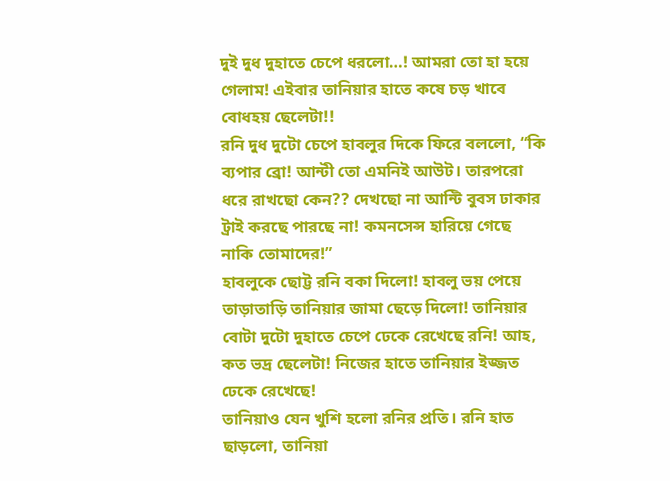দুই দুধ দুহাতে চেপে ধরলো…! আমরা তো হা হয়ে গেলাম! এইবার তানিয়ার হাতে কষে চড় খাবে বোধহয় ছেলেটা!!
রনি দুধ দুটো চেপে হাবলুর দিকে ফিরে বললো, “কি ব্যপার ব্রো! আন্টী তো এমনিই আউট। তারপরো ধরে রাখছো কেন?? দেখছো না আন্টি বুবস ঢাকার ট্রাই করছে পারছে না! কমনসেন্স হারিয়ে গেছে নাকি তোমাদের!”
হাবলুকে ছোট্ট রনি বকা দিলো! হাবলু ভয় পেয়ে তাড়াতাড়ি তানিয়ার জামা ছেড়ে দিলো! তানিয়ার বোটা দুটো দুহাতে চেপে ঢেকে রেখেছে রনি! আহ, কত ভদ্র ছেলেটা! নিজের হাতে তানিয়ার ইজ্জত ঢেকে রেখেছে!
তানিয়াও যেন খুশি হলো রনির প্রতি। রনি হাত ছাড়লো, তানিয়া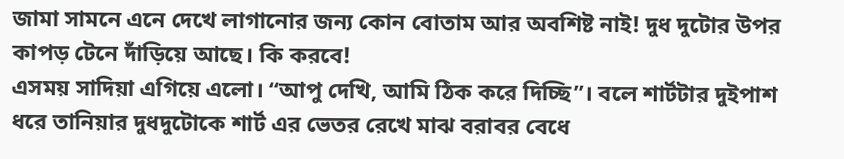জামা সামনে এনে দেখে লাগানোর জন্য কোন বোতাম আর অবশিষ্ট নাই! দুধ দুটোর উপর কাপড় টেনে দাঁড়িয়ে আছে। কি করবে!
এসময় সাদিয়া এগিয়ে এলো। “আপু দেখি, আমি ঠিক করে দিচ্ছি”। বলে শার্টটার দুইপাশ ধরে তানিয়ার দুধদুটোকে শার্ট এর ভেতর রেখে মাঝ বরাবর বেধে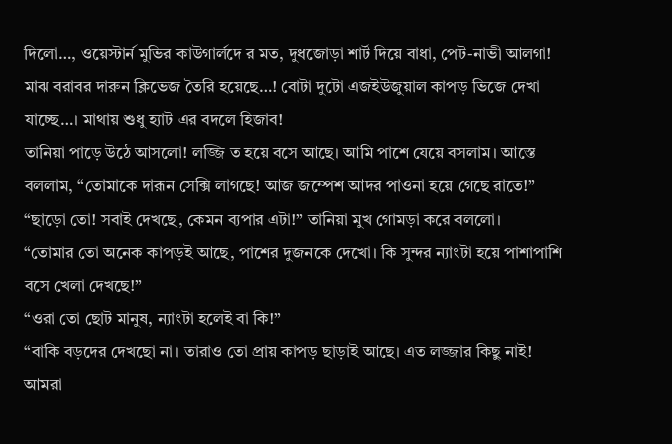দিলো…, ওয়েস্টার্ন মুভির কাউগার্লদে র মত, দুধজোড়া শার্ট দিয়ে বাধা, পেট-নাভী আলগা! মাঝ বরাবর দারুন ক্লিভেজ তৈরি হয়েছে…! বোটা দুটো এজইউজুয়াল কাপড় ভিজে দেখা যাচ্ছে…। মাথায় শুধু হ্যাট এর বদলে হিজাব!
তানিয়া পাড়ে উঠে আসলো! লজ্জি ত হয়ে বসে আছে। আমি পাশে যেয়ে বসলাম। আস্তে বললাম, “তোমাকে দারূন সেক্সি লাগছে! আজ জম্পেশ আদর পাওনা হয়ে গেছে রাতে!”
“ছাড়ো তো! সবাই দেখছে, কেমন ব্যপার এটা!” তানিয়া মুখ গোমড়া করে বললো।
“তোমার তো অনেক কাপড়ই আছে, পাশের দুজনকে দেখো। কি সুন্দর ন্যাংটা হয়ে পাশাপাশি বসে খেলা দেখছে!”
“ওরা তো ছোট মানুষ, ন্যাংটা হলেই বা কি!”
“বাকি বড়দের দেখছো না। তারাও তো প্রায় কাপড় ছাড়াই আছে। এত লজ্জার কিছু নাই! আমরা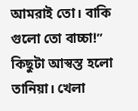আমরাই তো। বাকি গুলো তো বাচ্চা!”
কিছুটা আস্বস্ত হলো তানিয়া। খেলা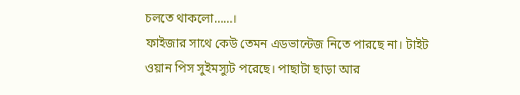চলতে থাকলো……।
ফাইজার সাথে কেউ তেমন এডভান্টেজ নিতে পারছে না। টাইট ওয়ান পিস সুইমস্যুট পরেছে। পাছাটা ছাড়া আর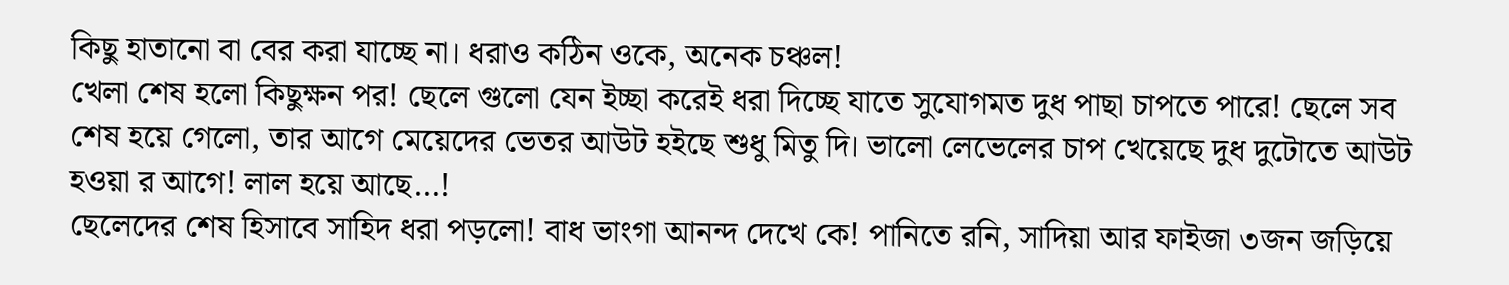কিছু হাতানো বা বের করা যাচ্ছে না। ধরাও কঠিন ওকে, অনেক চঞ্চল!
খেলা শেষ হলো কিছুক্ষন পর! ছেলে গুলো যেন ইচ্ছা করেই ধরা দিচ্ছে যাতে সুযোগমত দুধ পাছা চাপতে পারে! ছেলে সব শেষ হয়ে গেলো, তার আগে মেয়েদের ভেতর আউট হইছে শুধু মিতু দি। ভালো লেভেলের চাপ খেয়েছে দুধ দুটোতে আউট হওয়া র আগে! লাল হয়ে আছে…!
ছেলেদের শেষ হিসাবে সাহিদ ধরা পড়লো! বাধ ভাংগা আনন্দ দেখে কে! পানিতে রনি, সাদিয়া আর ফাইজা ৩জন জড়িয়ে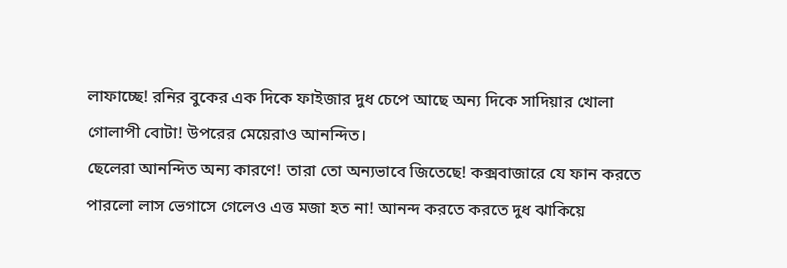লাফাচ্ছে! রনির বুকের এক দিকে ফাইজার দুধ চেপে আছে অন্য দিকে সাদিয়ার খোলা গোলাপী বোটা! উপরের মেয়েরাও আনন্দিত।
ছেলেরা আনন্দিত অন্য কারণে! তারা তো অন্যভাবে জিতেছে! কক্সবাজারে যে ফান করতে পারলো লাস ভেগাসে গেলেও এত্ত মজা হত না! আনন্দ করতে করতে দুধ ঝাকিয়ে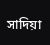সাদিয়া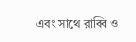এবং সাথে রাব্বি ও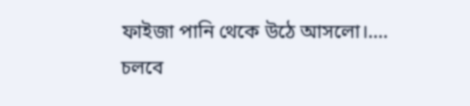ফাইজা পানি থেকে উঠে আসলো।....
চলবে